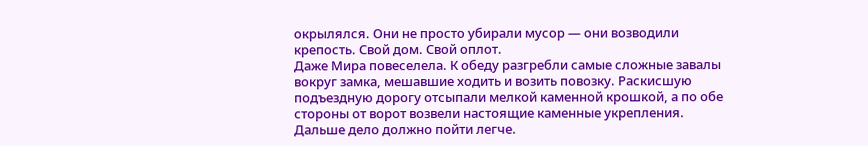окрылялся. Они не просто убирали мусор — они возводили крепость. Свой дом. Свой оплот.
Даже Мира повеселела. К обеду разгребли самые сложные завалы вокруг замка, мешавшие ходить и возить повозку. Раскисшую подъездную дорогу отсыпали мелкой каменной крошкой, а по обе стороны от ворот возвели настоящие каменные укрепления. Дальше дело должно пойти легче.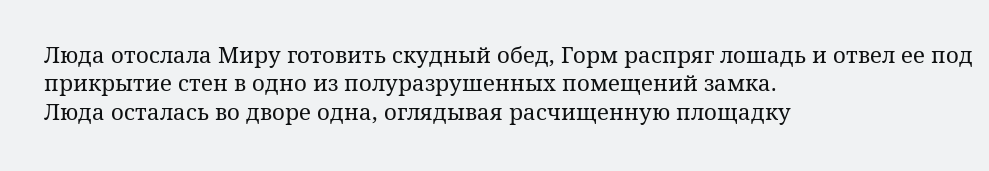Люда отослала Миру готовить скудный обед, Горм распряг лошадь и отвел ее под прикрытие стен в одно из полуразрушенных помещений замка.
Люда осталась во дворе одна, оглядывая расчищенную площадку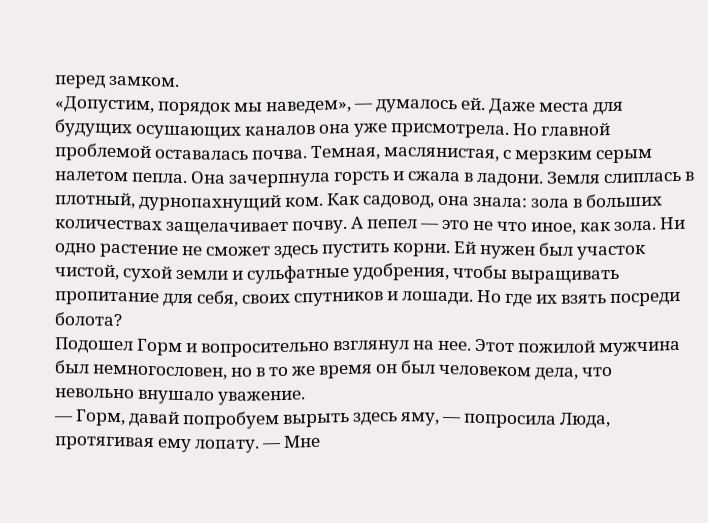перед замком.
«Допустим, порядок мы наведем», — думалось ей. Даже места для будущих осушающих каналов она уже присмотрела. Но главной проблемой оставалась почва. Темная, маслянистая, с мерзким серым налетом пепла. Она зачерпнула горсть и сжала в ладони. Земля слиплась в плотный, дурнопахнущий ком. Как садовод, она знала: зола в больших количествах защелачивает почву. А пепел — это не что иное, как зола. Ни одно растение не сможет здесь пустить корни. Ей нужен был участок чистой, сухой земли и сульфатные удобрения, чтобы выращивать пропитание для себя, своих спутников и лошади. Но где их взять посреди болота?
Подошел Горм и вопросительно взглянул на нее. Этот пожилой мужчина был немногословен, но в то же время он был человеком дела, что невольно внушало уважение.
— Горм, давай попробуем вырыть здесь яму, — попросила Люда, протягивая ему лопату. — Мне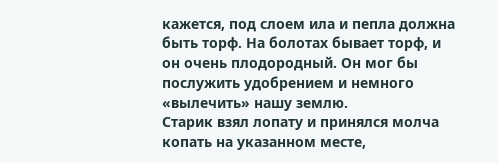кажется, под слоем ила и пепла должна быть торф. На болотах бывает торф, и он очень плодородный. Он мог бы послужить удобрением и немного «вылечить» нашу землю.
Старик взял лопату и принялся молча копать на указанном месте,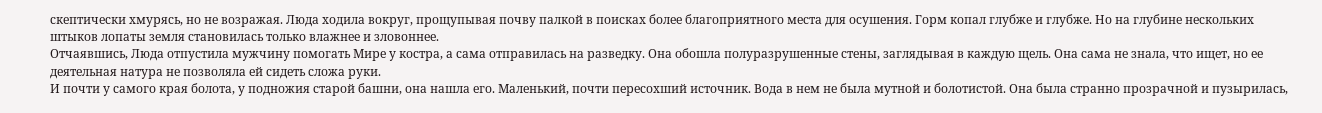скептически хмурясь, но не возражая. Люда ходила вокруг, прощупывая почву палкой в поисках более благоприятного места для осушения. Горм копал глубже и глубже. Но на глубине нескольких штыков лопаты земля становилась только влажнее и зловоннее.
Отчаявшись, Люда отпустила мужчину помогать Мире у костра, а сама отправилась на разведку. Она обошла полуразрушенные стены, заглядывая в каждую щель. Она сама не знала, что ищет, но ее деятельная натура не позволяла ей сидеть сложа руки.
И почти у самого края болота, у подножия старой башни, она нашла его. Маленький, почти пересохший источник. Вода в нем не была мутной и болотистой. Она была странно прозрачной и пузырилась,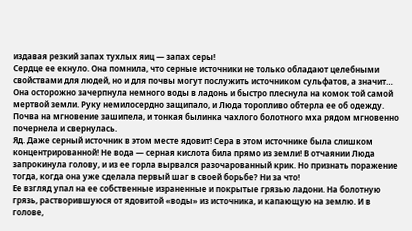издавая резкий запах тухлых яиц — запах серы!
Сердце ее екнуло. Она помнила, что серные источники не только обладают целебными свойствами для людей, но и для почвы могут послужить источником сульфатов, а значит…
Она осторожно зачерпнула немного воды в ладонь и быстро плеснула на комок той самой мертвой земли. Руку немилосердно защипало, и Люда торопливо обтерла ее об одежду. Почва на мгновение зашипела, и тонкая былинка чахлого болотного мха рядом мгновенно почернела и свернулась.
Яд. Даже серный источник в этом месте ядовит! Сера в этом источнике была слишком концентрированной! Не вода — серная кислота била прямо из земли! В отчаянии Люда запрокинула голову, и из ее горла вырвался разочарованный крик. Но признать поражение тогда, когда она уже сделала первый шаг в своей борьбе? Ни за что!
Ее взгляд упал на ее собственные израненные и покрытые грязью ладони. На болотную грязь, растворившуюся от ядовитой «воды» из источника, и капающую на землю. И в голове,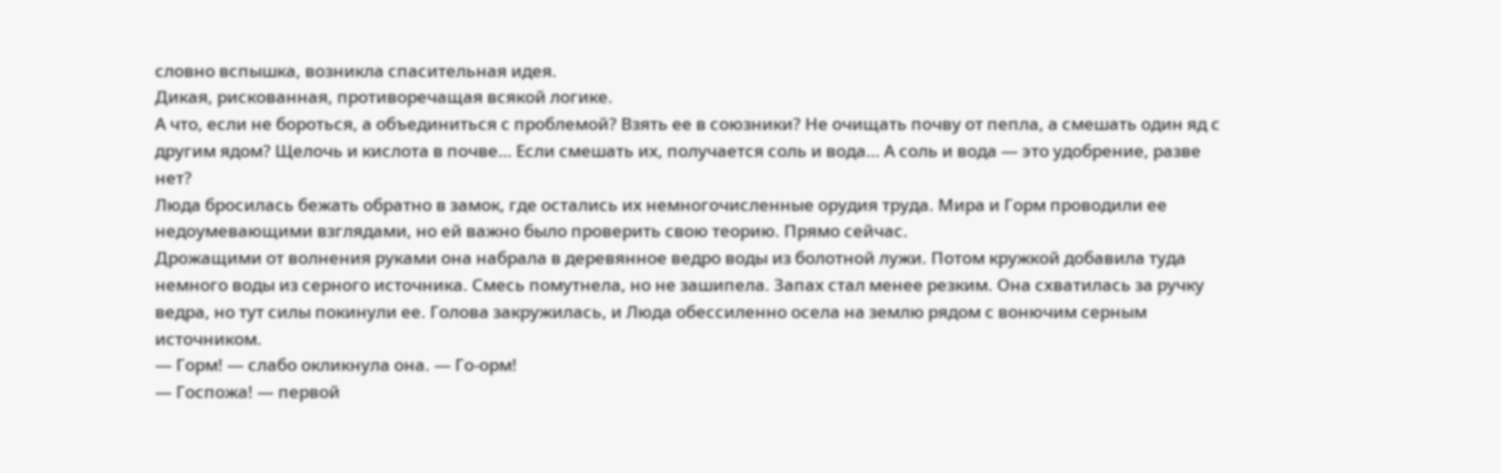словно вспышка, возникла спасительная идея.
Дикая, рискованная, противоречащая всякой логике.
А что, если не бороться, а объединиться с проблемой? Взять ее в союзники? Не очищать почву от пепла, а смешать один яд с другим ядом? Щелочь и кислота в почве… Если смешать их, получается соль и вода… А соль и вода — это удобрение, разве нет?
Люда бросилась бежать обратно в замок, где остались их немногочисленные орудия труда. Мира и Горм проводили ее недоумевающими взглядами, но ей важно было проверить свою теорию. Прямо сейчас.
Дрожащими от волнения руками она набрала в деревянное ведро воды из болотной лужи. Потом кружкой добавила туда немного воды из серного источника. Смесь помутнела, но не зашипела. Запах стал менее резким. Она схватилась за ручку ведра, но тут силы покинули ее. Голова закружилась, и Люда обессиленно осела на землю рядом с вонючим серным источником.
— Горм! — слабо окликнула она. — Го-орм!
— Госпожа! — первой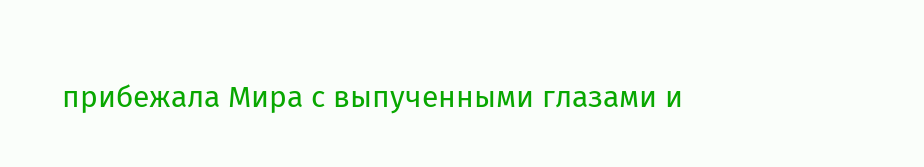прибежала Мира с выпученными глазами и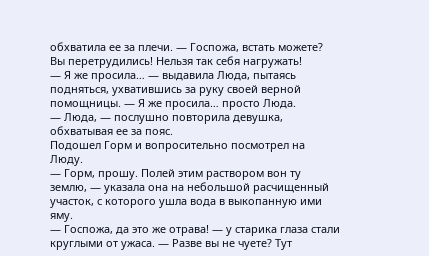обхватила ее за плечи. — Госпожа, встать можете? Вы перетрудились! Нельзя так себя нагружать!
— Я же просила… — выдавила Люда, пытаясь подняться, ухватившись за руку своей верной помощницы. — Я же просила… просто Люда.
— Люда, — послушно повторила девушка, обхватывая ее за пояс.
Подошел Горм и вопросительно посмотрел на Люду.
— Горм, прошу. Полей этим раствором вон ту землю, — указала она на небольшой расчищенный участок, с которого ушла вода в выкопанную ими яму.
— Госпожа, да это же отрава! — у старика глаза стали круглыми от ужаса. — Разве вы не чуете? Тут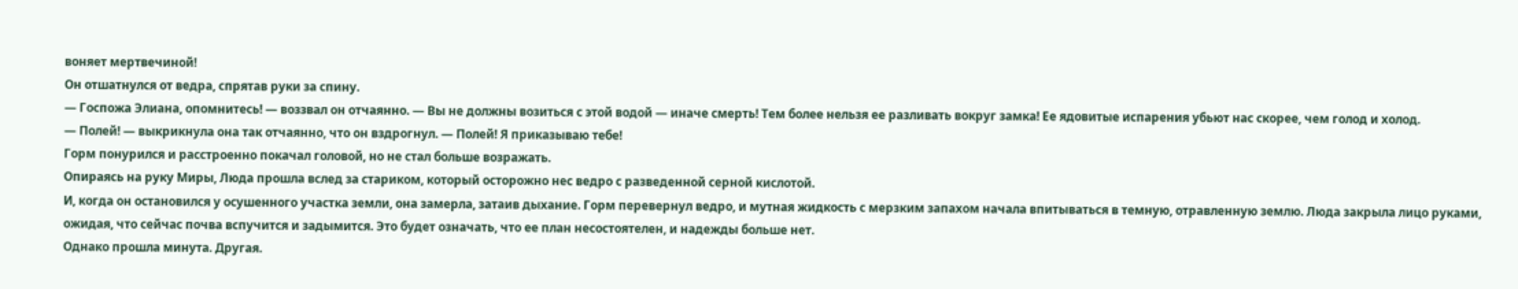воняет мертвечиной!
Он отшатнулся от ведра, спрятав руки за спину.
— Госпожа Элиана, опомнитесь! — воззвал он отчаянно. — Вы не должны возиться с этой водой — иначе смерть! Тем более нельзя ее разливать вокруг замка! Ее ядовитые испарения убьют нас скорее, чем голод и холод.
— Полей! — выкрикнула она так отчаянно, что он вздрогнул. — Полей! Я приказываю тебе!
Горм понурился и расстроенно покачал головой, но не стал больше возражать.
Опираясь на руку Миры, Люда прошла вслед за стариком, который осторожно нес ведро с разведенной серной кислотой.
И, когда он остановился у осушенного участка земли, она замерла, затаив дыхание. Горм перевернул ведро, и мутная жидкость с мерзким запахом начала впитываться в темную, отравленную землю. Люда закрыла лицо руками, ожидая, что сейчас почва вспучится и задымится. Это будет означать, что ее план несостоятелен, и надежды больше нет.
Однако прошла минута. Другая.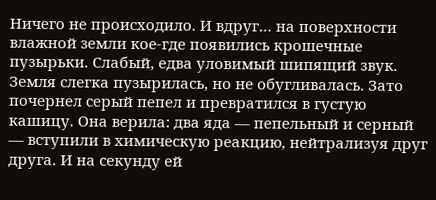Ничего не происходило. И вдруг… на поверхности влажной земли кое-где появились крошечные пузырьки. Слабый, едва уловимый шипящий звук. Земля слегка пузырилась, но не обугливалась. Зато почернел серый пепел и превратился в густую кашицу. Она верила: два яда — пепельный и серный — вступили в химическую реакцию, нейтрализуя друг друга. И на секунду ей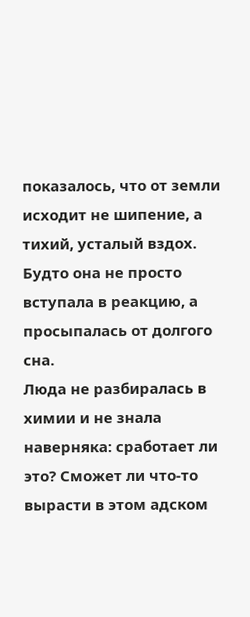показалось, что от земли исходит не шипение, а тихий, усталый вздох. Будто она не просто вступала в реакцию, а просыпалась от долгого сна.
Люда не разбиралась в химии и не знала наверняка: сработает ли это? Сможет ли что-то вырасти в этом адском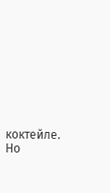коктейле. Но